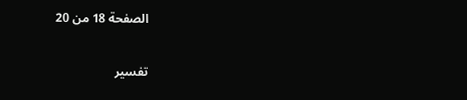الصفحة 18 من 20

تفسير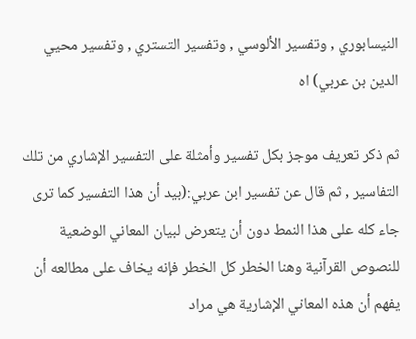النيسابوري , وتفسير الألوسي , وتفسير التستري , وتفسير محيي الدين بن عربي) اه

ثم ذكر تعريف موجز بكل تفسير وأمثلة على التفسير الإشاري من تلك التفاسير , ثم قال عن تفسير ابن عربي:(بيد أن هذا التفسير كما ترى جاء كله على هذا النمط دون أن يتعرض لبيان المعاني الوضعية للنصوص القرآنية وهنا الخطر كل الخطر فإنه يخاف على مطالعه أن يفهم أن هذه المعاني الإشارية هي مراد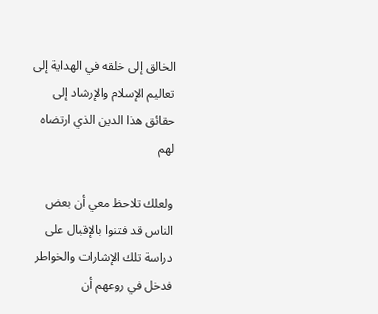الخالق إلى خلقه في الهداية إلى تعاليم الإسلام والإرشاد إلى حقائق هذا الدين الذي ارتضاه لهم

ولعلك تلاحظ معي أن بعض الناس قد فتنوا بالإقبال على دراسة تلك الإشارات والخواطر فدخل في روعهم أن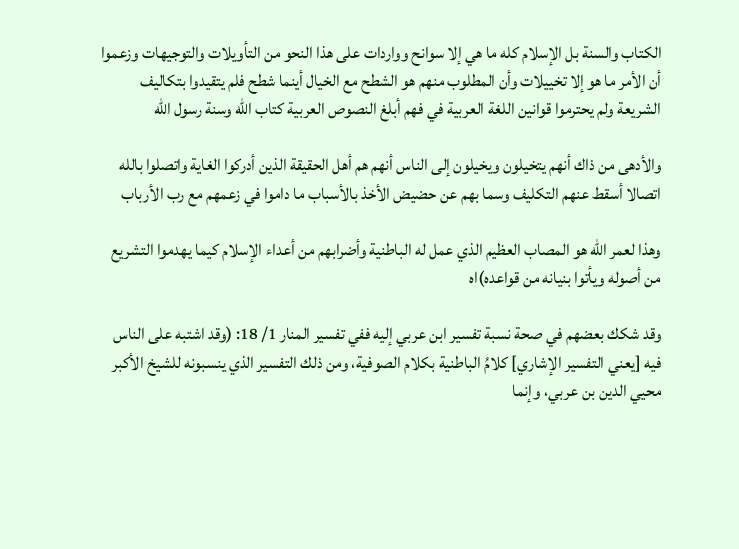الكتاب والسنة بل الإسلام كله ما هي إلا سوانح وواردات على هذا النحو من التأويلات والتوجيهات وزعموا أن الأمر ما هو إلا تخييلات وأن المطلوب منهم هو الشطح مع الخيال أينما شطح فلم يتقيدوا بتكاليف الشريعة ولم يحترموا قوانين اللغة العربية في فهم أبلغ النصوص العربية كتاب الله وسنة رسول الله

والأدهى من ذاك أنهم يتخيلون ويخيلون إلى الناس أنهم هم أهل الحقيقة الذين أدركوا الغاية واتصلوا بالله اتصالا أسقط عنهم التكليف وسما بهم عن حضيض الأخذ بالأسباب ما داموا في زعمهم مع رب الأرباب

وهذا لعمر الله هو المصاب العظيم الذي عمل له الباطنية وأضرابهم من أعداء الإسلام كيما يهدموا التشريع من أصوله ويأتوا بنيانه من قواعده)اه

وقد شكك بعضهم في صحة نسبة تفسير ابن عربي إليه ففي تفسير المنار 1/ 18: (وقد اشتبه على الناس فيه [يعني التفسير الإشاري] كلامُ الباطنية بكلام الصوفية، ومن ذلك التفسير الذي ينسبونه للشيخ الأكبر محيي الدين بن عربي، وإنما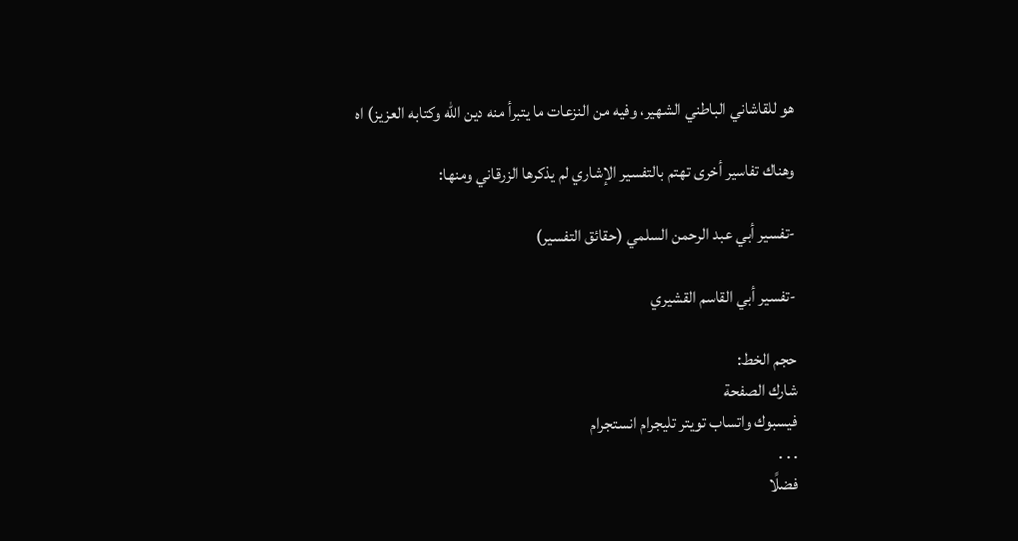هو للقاشاني الباطني الشهير، وفيه من النزعات ما يتبرأ منه دين الله وكتابه العزيز) اه

وهناك تفاسير أخرى تهتم بالتفسير الإشاري لم يذكرها الزرقاني ومنها:

-تفسير أبي عبد الرحمن السلمي (حقائق التفسير)

-تفسير أبي القاسم القشيري

حجم الخط:
شارك الصفحة
فيسبوك واتساب تويتر تليجرام انستجرام
. . .
فضلًا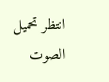انتظر تحميل الصوت